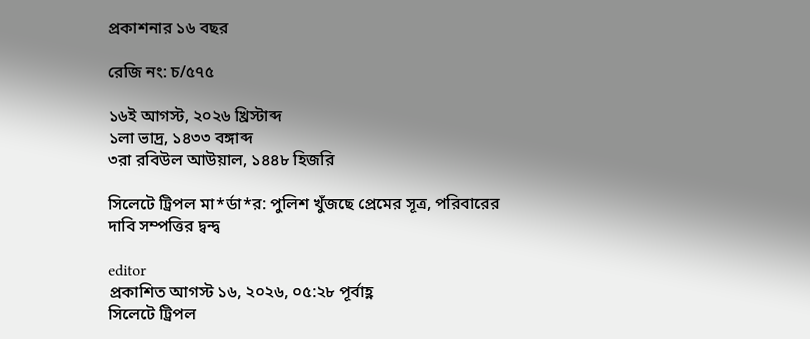প্রকাশনার ১৬ বছর

রেজি নং: চ/৫৭৫

১৬ই আগস্ট, ২০২৬ খ্রিস্টাব্দ
১লা ভাদ্র, ১৪৩৩ বঙ্গাব্দ
৩রা রবিউল আউয়াল, ১৪৪৮ হিজরি

সিলেটে ট্রিপল মা*র্ডা*র: পুলিশ খুঁজছে প্রেমের সূত্র, পরিবারের দাবি সম্পত্তির দ্বন্দ্ব

editor
প্রকাশিত আগস্ট ১৬, ২০২৬, ০৫:২৮ পূর্বাহ্ণ
সিলেটে ট্রিপল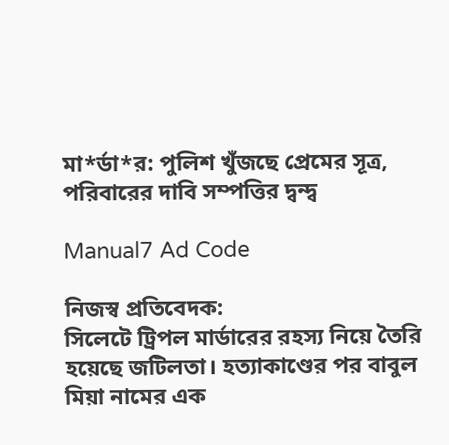মা*র্ডা*র: পুলিশ খুঁজছে প্রেমের সূত্র, পরিবারের দাবি সম্পত্তির দ্বন্দ্ব

Manual7 Ad Code

নিজস্ব প্রতিবেদক:
সিলেটে ট্রিপল মার্ডারের রহস্য নিয়ে তৈরি হয়েছে জটিলতা। হত্যাকাণ্ডের পর বাবুল মিয়া নামের এক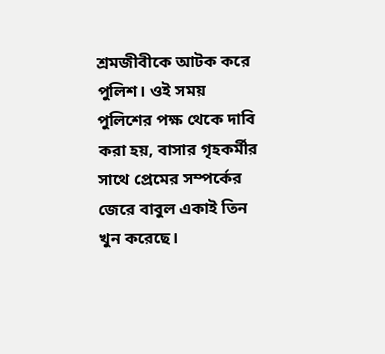শ্রমজীবীকে আটক করে পুলিশ। ওই সময় পুলিশের পক্ষ থেকে দাবি করা হয়, বাসার গৃহকর্মীর সাথে প্রেমের সম্পর্কের জেরে বাবুল একাই তিন খুন করেছে।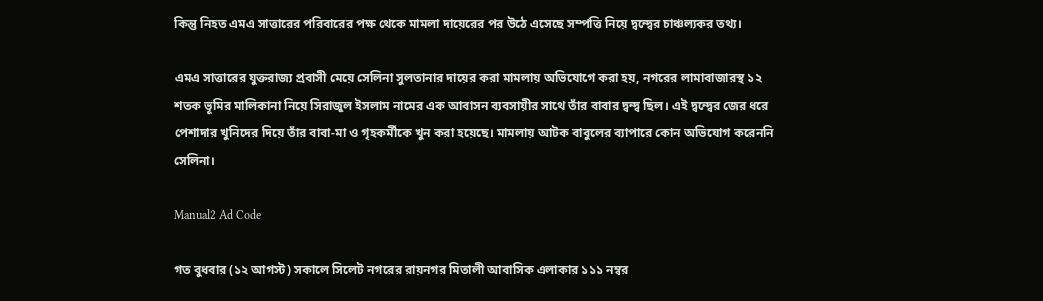কিন্তু নিহত এমএ সাত্তারের পরিবারের পক্ষ থেকে মামলা দায়েরের পর উঠে এসেছে সম্পত্তি নিয়ে দ্বন্দ্বের চাঞ্চল্যকর তথ্য।

এমএ সাত্তারের যুক্তরাজ্য প্রবাসী মেয়ে সেলিনা সুলতানার দায়ের করা মামলায় অভিযোগে করা হয়, নগরের লামাবাজারস্থ ১২ শতক ভূমির মালিকানা নিয়ে সিরাজুল ইসলাম নামের এক আবাসন ব্যবসায়ীর সাথে তাঁর বাবার দ্বন্দ্ব ছিল। এই দ্বন্দ্বের জের ধরে পেশাদার খুনিদের দিয়ে তাঁর বাবা-মা ও গৃহকর্মীকে খুন করা হয়েছে। মামলায় আটক বাবুলের ব্যাপারে কোন অভিযোগ করেননি সেলিনা।

Manual2 Ad Code

গত বুধবার (১২ আগস্ট) সকালে সিলেট নগরের রায়নগর মিতালী আবাসিক এলাকার ১১১ নম্বর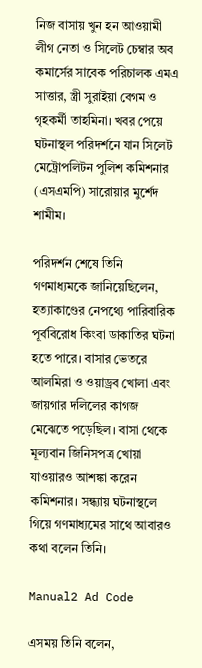নিজ বাসায় খুন হন আওয়ামী লীগ নেতা ও সিলেট চেম্বার অব কমার্সের সাবেক পরিচালক এমএ সাত্তার, স্ত্রী সুরাইয়া বেগম ও গৃহকর্মী তাহমিনা। খবর পেয়ে ঘটনাস্থল পরিদর্শনে যান সিলেট মেট্রোপলিটন পুলিশ কমিশনার (এসএমপি) সারোয়ার মুর্শেদ শামীম।

পরিদর্শন শেষে তিনি গণমাধ্যমকে জানিয়েছিলেন, হত্যাকাণ্ডের নেপথ্যে পারিবারিক পূর্ববিরোধ কিংবা ডাকাতির ঘটনা হতে পারে। বাসার ভেতরে আলমিরা ও ওয়াড্রব খোলা এবং জায়গার দলিলের কাগজ মেঝেতে পড়েছিল। বাসা থেকে মূল্যবান জিনিসপত্র খোয়া যাওয়ারও আশঙ্কা করেন কমিশনার। সন্ধ্যায় ঘটনাস্থলে গিয়ে গণমাধ্যমের সাথে আবারও কথা বলেন তিনি।

Manual2 Ad Code

এসময় তিনি বলেন,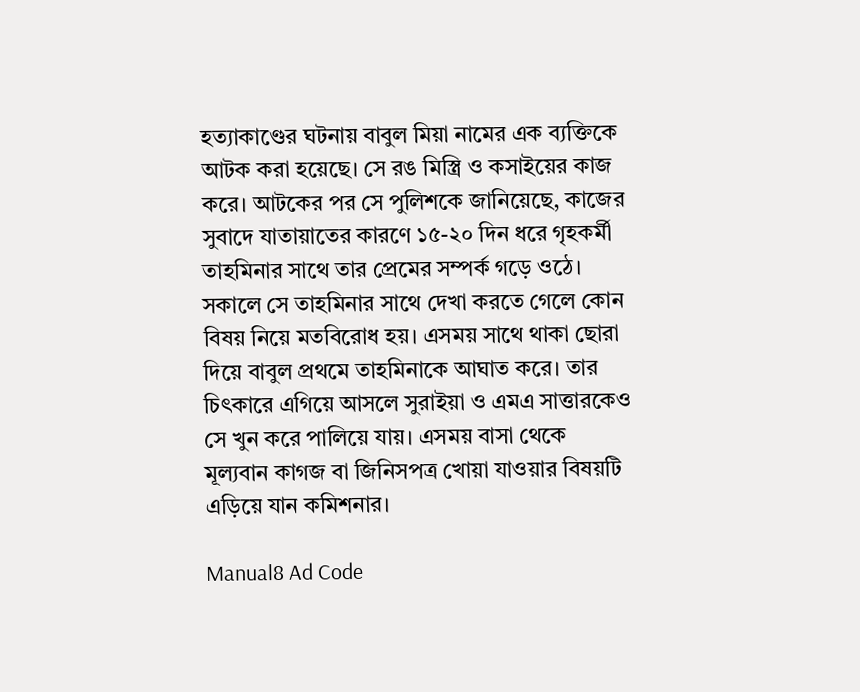হত্যাকাণ্ডের ঘটনায় বাবুল মিয়া নামের এক ব্যক্তিকে আটক করা হয়েছে। সে রঙ মিস্ত্রি ও কসাইয়ের কাজ করে। আটকের পর সে পুলিশকে জানিয়েছে, কাজের সুবাদে যাতায়াতের কারণে ১৫-২০ দিন ধরে গৃহকর্মী তাহমিনার সাথে তার প্রেমের সম্পর্ক গড়ে ওঠে। সকালে সে তাহমিনার সাথে দেখা করতে গেলে কোন বিষয় নিয়ে মতবিরোধ হয়। এসময় সাথে থাকা ছোরা দিয়ে বাবুল প্রথমে তাহমিনাকে আঘাত করে। তার চিৎকারে এগিয়ে আসলে সুরাইয়া ও এমএ সাত্তারকেও সে খুন করে পালিয়ে যায়। এসময় বাসা থেকে মূল্যবান কাগজ বা জিনিসপত্র খোয়া যাওয়ার বিষয়টি এড়িয়ে যান কমিশনার।

Manual8 Ad Code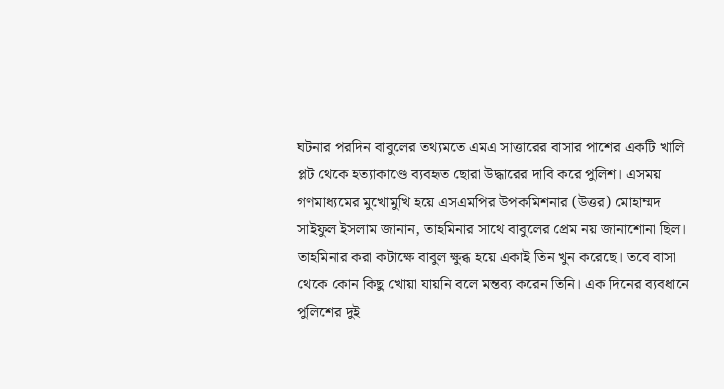ঘটনার পরদিন বাবুলের তথ্যমতে এমএ সাত্তারের বাসার পাশের একটি খালি প্লট থেকে হত্যাকাণ্ডে ব্যবহৃত ছোরা উদ্ধারের দাবি করে পুলিশ। এসময় গণমাধ্যমের মুখোমুখি হয়ে এসএমপির উপকমিশনার (উত্তর) মোহাম্মদ সাইফুল ইসলাম জানান, তাহমিনার সাথে বাবুলের প্রেম নয় জানাশোনা ছিল। তাহমিনার করা কটাক্ষে বাবুল ক্ষুব্ধ হয়ে একাই তিন খুন করেছে। তবে বাসা থেকে কোন কিছু খোয়া যায়নি বলে মন্তব্য করেন তিনি। এক দিনের ব্যবধানে পুলিশের দুই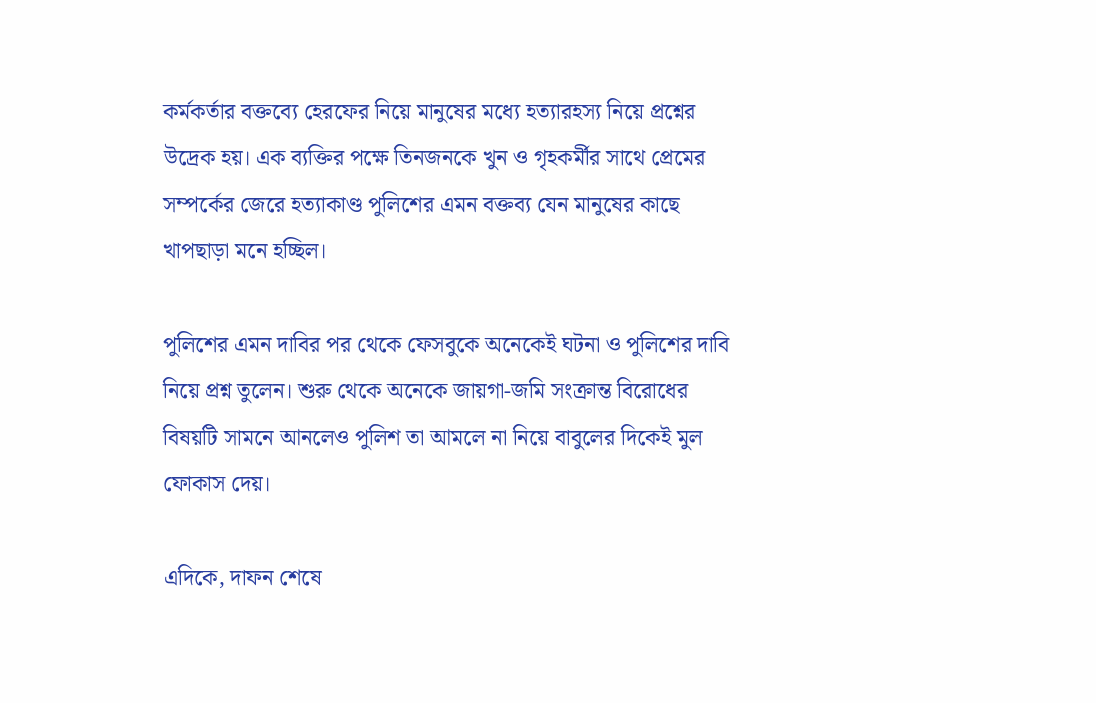কর্মকর্তার বক্তব্যে হেরফের নিয়ে মানুষের মধ্যে হত্যারহস্য নিয়ে প্রশ্নের উদ্রেক হয়। এক ব্যক্তির পক্ষে তিনজনকে খুন ও গৃহকর্মীর সাথে প্রেমের সম্পর্কের জেরে হত্যাকাণ্ড পুলিশের এমন বক্তব্য যেন মানুষের কাছে খাপছাড়া মনে হচ্ছিল।

পুলিশের এমন দাবির পর থেকে ফেসবুকে অনেকেই ঘটনা ও পুলিশের দাবি নিয়ে প্রশ্ন তুলেন। শুরু থেকে অনেকে জায়গা-জমি সংক্রান্ত বিরোধের বিষয়টি সামনে আনলেও পুলিশ তা আমলে না নিয়ে বাবুলের দিকেই মুল ফোকাস দেয়।

এদিকে, দাফন শেষে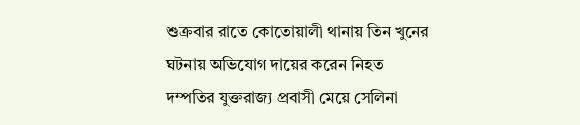শুক্রবার রাতে কোতোয়ালী থানায় তিন খুনের ঘটনায় অভিযোগ দায়ের করেন নিহত দম্পতির যুক্তরাজ্য প্রবাসী মেয়ে সেলিনা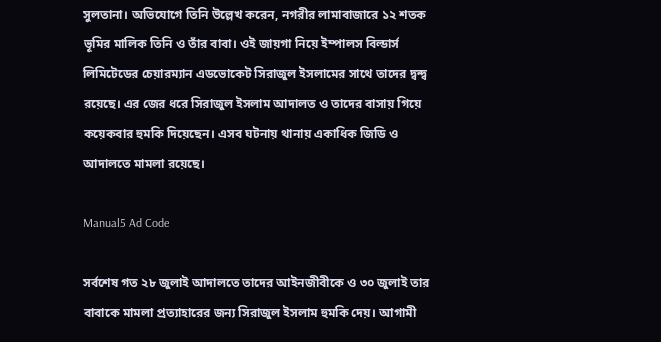সুলতানা। অভিযোগে তিনি উল্লেখ করেন, নগরীর লামাবাজারে ১২ শতক ভূমির মালিক তিনি ও তাঁর বাবা। ওই জায়গা নিয়ে ইম্পালস বিল্ডার্স লিমিটেডের চেয়ারম্যান এডভোকেট সিরাজুল ইসলামের সাথে তাদের দ্বন্দ্ব রয়েছে। এর জের ধরে সিরাজুল ইসলাম আদালত ও তাদের বাসায় গিয়ে কয়েকবার হুমকি দিয়েছেন। এসব ঘটনায় থানায় একাধিক জিডি ও আদালতে মামলা রয়েছে।

Manual5 Ad Code

সর্বশেষ গত ২৮ জুলাই আদালতে তাদের আইনজীবীকে ও ৩০ জুলাই তার বাবাকে মামলা প্রত্যাহারের জন্য সিরাজুল ইসলাম হুমকি দেয়। আগামী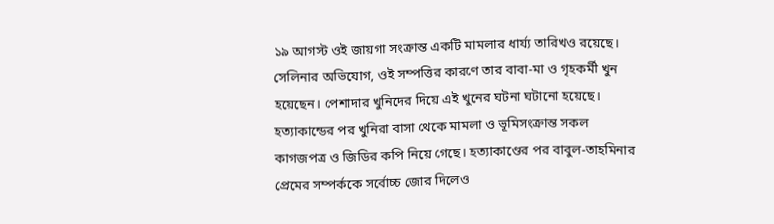১৯ আগস্ট ওই জায়গা সংক্রান্ত একটি মামলার ধার্য্য তারিখও রয়েছে। সেলিনার অভিযোগ, ওই সম্পত্তির কারণে তার বাবা-মা ও গৃহকর্মী খুন হয়েছেন। পেশাদার খুনিদের দিয়ে এই খুনের ঘটনা ঘটানো হয়েছে। হত্যাকান্ডের পর খুনিরা বাসা থেকে মামলা ও ভূমিসংক্রান্ত সকল কাগজপত্র ও জিডির কপি নিয়ে গেছে। হত্যাকাণ্ডের পর বাবুল-তাহমিনার প্রেমের সম্পর্ককে সর্বোচ্চ জোর দিলেও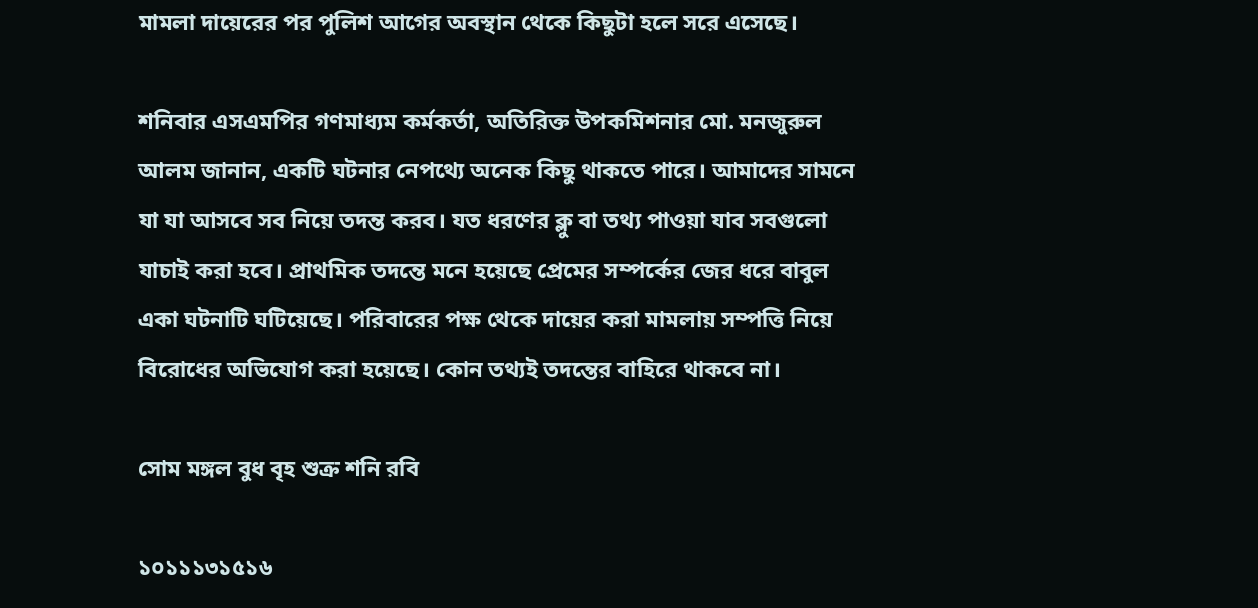মামলা দায়েরের পর পুলিশ আগের অবস্থান থেকে কিছুটা হলে সরে এসেছে।

শনিবার এসএমপির গণমাধ্যম কর্মকর্তা, অতিরিক্ত উপকমিশনার মো. মনজুরুল আলম জানান, একটি ঘটনার নেপথ্যে অনেক কিছু থাকতে পারে। আমাদের সামনে যা যা আসবে সব নিয়ে তদন্ত করব। যত ধরণের ক্লু বা তথ্য পাওয়া যাব সবগুলো যাচাই করা হবে। প্রাথমিক তদন্তে মনে হয়েছে প্রেমের সম্পর্কের জের ধরে বাবুল একা ঘটনাটি ঘটিয়েছে। পরিবারের পক্ষ থেকে দায়ের করা মামলায় সম্পত্তি নিয়ে বিরোধের অভিযোগ করা হয়েছে। কোন তথ্যই তদন্তের বাহিরে থাকবে না।

সোম মঙ্গল বুধ বৃহ শুক্র শনি রবি

১০১১১৩১৫১৬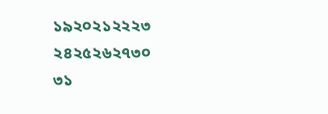১৯২০২১২২২৩
২৪২৫২৬২৭৩০
৩১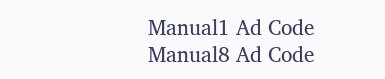Manual1 Ad Code
Manual8 Ad Code